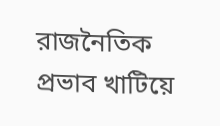রাজনৈতিক প্রভাব খাটিয়ে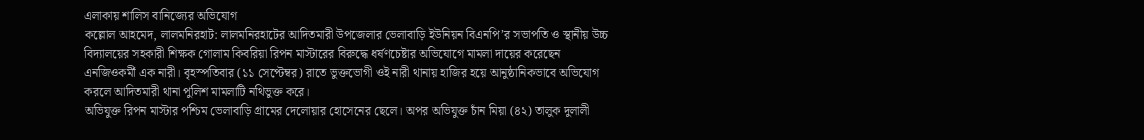এলাকায় শালিস বানিজ্যের অভিযোগ
কল্লোল আহমেদ, লালমনিরহাট: লালমনিরহাটের আদিতমারী উপজেলার ভেলাবাড়ি ইউনিয়ন বিএনপি’র সভাপতি ও স্থানীয় উচ্চ বিদ্যালয়ের সহকারী শিক্ষক গোলাম কিবরিয়া রিপন মাস্টারের বিরুদ্ধে ধর্ষণচেষ্টার অভিযোগে মামলা দায়ের করেছেন এনজিওকর্মী এক নারী। বৃহস্পতিবার (১১ সেপ্টেম্বর) রাতে ভুক্তভোগী ওই নারী থানায় হাজির হয়ে আনুষ্ঠানিকভাবে অভিযোগ করলে আদিতমারী থানা পুলিশ মামলাটি নথিভুক্ত করে।
অভিযুক্ত রিপন মাস্টার পশ্চিম ভেলাবাড়ি গ্রামের দেলোয়ার হোসেনের ছেলে। অপর অভিযুক্ত চাঁন মিয়া (৪২) তালুক দুলালী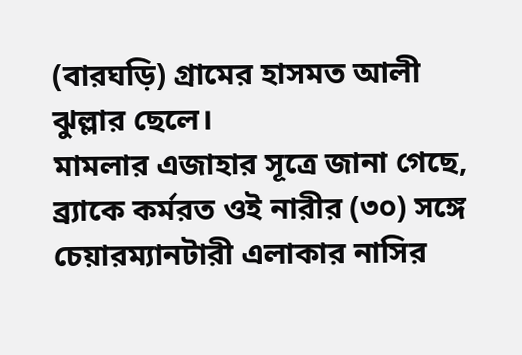(বারঘড়ি) গ্রামের হাসমত আলী ঝুল্লার ছেলে।
মামলার এজাহার সূত্রে জানা গেছে, ব্র্যাকে কর্মরত ওই নারীর (৩০) সঙ্গে চেয়ারম্যানটারী এলাকার নাসির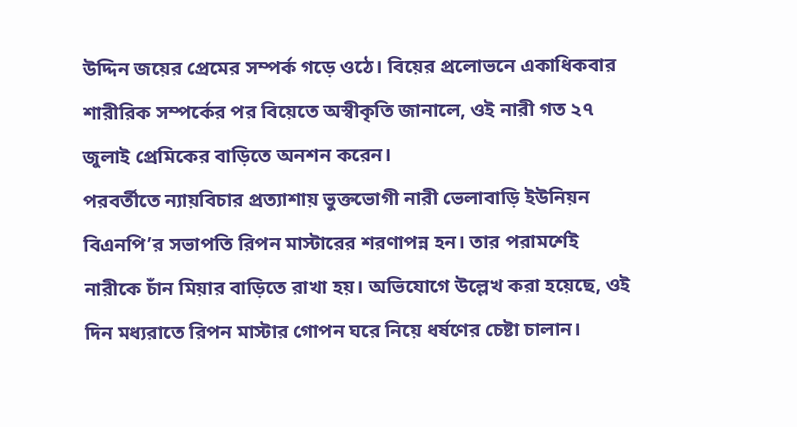উদ্দিন জয়ের প্রেমের সম্পর্ক গড়ে ওঠে। বিয়ের প্রলোভনে একাধিকবার শারীরিক সম্পর্কের পর বিয়েতে অস্বীকৃতি জানালে, ওই নারী গত ২৭ জুলাই প্রেমিকের বাড়িতে অনশন করেন।
পরবর্তীতে ন্যায়বিচার প্রত্যাশায় ভুক্তভোগী নারী ভেলাবাড়ি ইউনিয়ন বিএনপি’র সভাপতি রিপন মাস্টারের শরণাপন্ন হন। তার পরামর্শেই নারীকে চাঁন মিয়ার বাড়িতে রাখা হয়। অভিযোগে উল্লেখ করা হয়েছে, ওই দিন মধ্যরাতে রিপন মাস্টার গোপন ঘরে নিয়ে ধর্ষণের চেষ্টা চালান।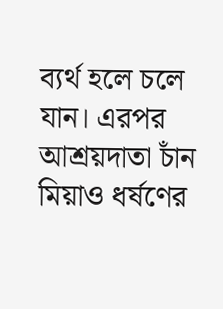ব্যর্থ হলে চলে যান। এরপর আশ্রয়দাতা চাঁন মিয়াও ধর্ষণের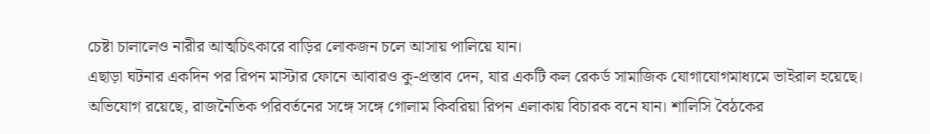চেষ্টা চালালেও নারীর আত্মচিৎকারে বাড়ির লোকজন চলে আসায় পালিয়ে যান।
এছাড়া ঘটনার একদিন পর রিপন মাস্টার ফোনে আবারও কু-প্রস্তাব দেন, যার একটি কল রেকর্ড সামাজিক যোগাযোগমাধ্যমে ভাইরাল হয়েছে।
অভিযোগ রয়েছে, রাজনৈতিক পরিবর্তনের সঙ্গে সঙ্গে গোলাম কিবরিয়া রিপন এলাকায় বিচারক বনে যান। শালিসি বৈঠকের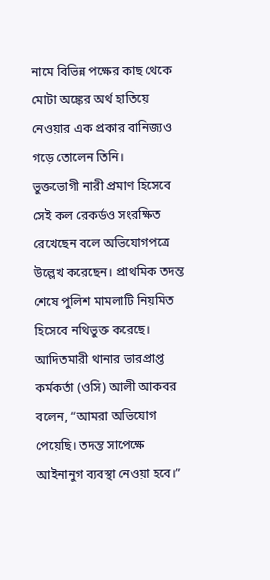নামে বিভিন্ন পক্ষের কাছ থেকে মোটা অঙ্কের অর্থ হাতিয়ে নেওয়ার এক প্রকার বানিজ্যও গড়ে তোলেন তিনি।
ভুক্তভোগী নারী প্রমাণ হিসেবে সেই কল রেকর্ডও সংরক্ষিত রেখেছেন বলে অভিযোগপত্রে উল্লেখ করেছেন। প্রাথমিক তদন্ত শেষে পুলিশ মামলাটি নিয়মিত হিসেবে নথিভুক্ত করেছে।
আদিতমারী থানার ভারপ্রাপ্ত কর্মকর্তা (ওসি) আলী আকবর বলেন, “আমরা অভিযোগ পেয়েছি। তদন্ত সাপেক্ষে আইনানুগ ব্যবস্থা নেওয়া হবে।”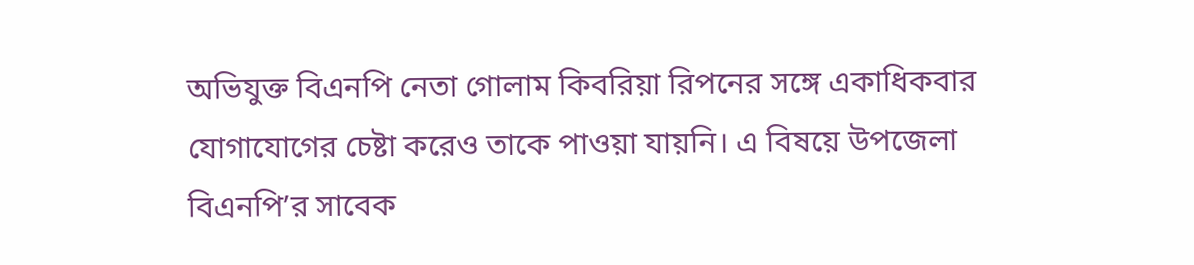অভিযুক্ত বিএনপি নেতা গোলাম কিবরিয়া রিপনের সঙ্গে একাধিকবার যোগাযোগের চেষ্টা করেও তাকে পাওয়া যায়নি। এ বিষয়ে উপজেলা বিএনপি’র সাবেক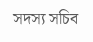সদস্য সচিব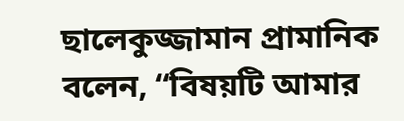ছালেকুজ্জামান প্রামানিক বলেন, “বিষয়টি আমার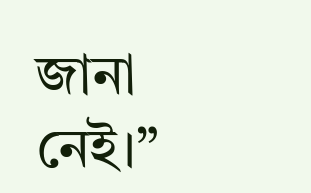জানা নেই।”